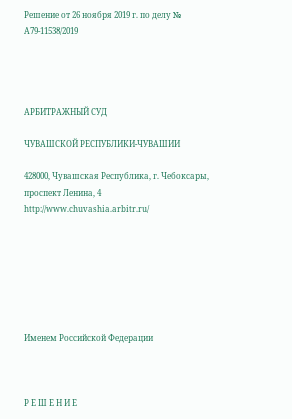Решение от 26 ноября 2019 г. по делу № А79-11538/2019




АРБИТРАЖНЫЙ СУД

ЧУВАШСКОЙ РЕСПУБЛИКИ-ЧУВАШИИ

428000, Чувашская Республика, г. Чебоксары, проспект Ленина, 4 http://www.chuvashia.arbitr.ru/







Именем Российской Федерации



Р Е Ш Е Н И Е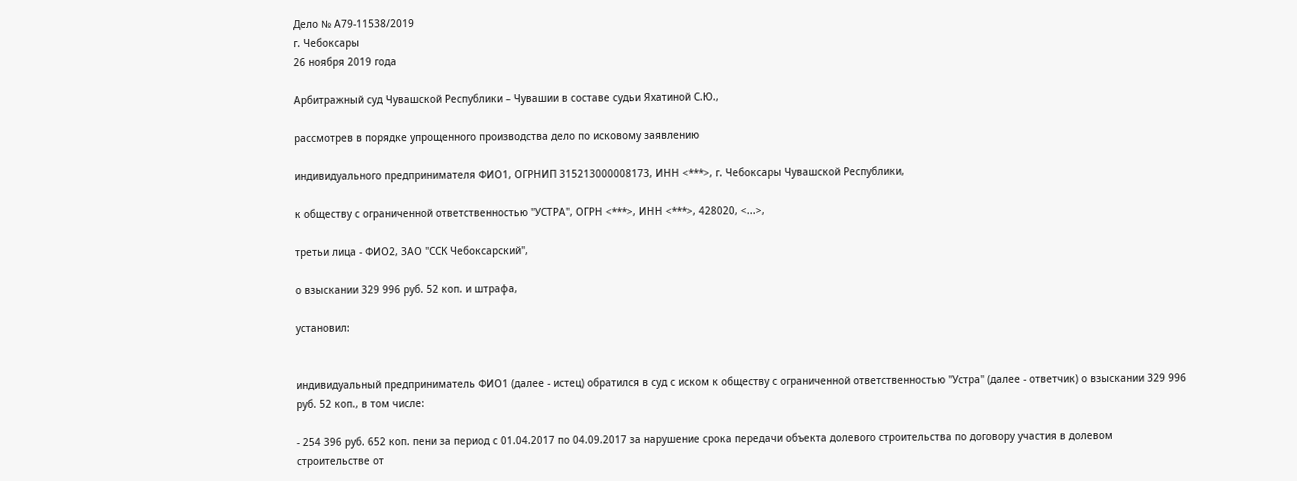Дело № А79-11538/2019
г. Чебоксары
26 ноября 2019 года

Арбитражный суд Чувашской Республики – Чувашии в составе судьи Яхатиной С.Ю.,

рассмотрев в порядке упрощенного производства дело по исковому заявлению

индивидуального предпринимателя ФИО1, ОГРНИП 315213000008173, ИНН <***>, г. Чебоксары Чувашской Республики,

к обществу с ограниченной ответственностью "УСТРА", ОГРН <***>, ИНН <***>, 428020, <...>,

третьи лица - ФИО2, ЗАО "ССК Чебоксарский",

о взыскании 329 996 руб. 52 коп. и штрафа,

установил:


индивидуальный предприниматель ФИО1 (далее - истец) обратился в суд с иском к обществу с ограниченной ответственностью "Устра" (далее - ответчик) о взыскании 329 996 руб. 52 коп., в том числе:

- 254 396 руб. 652 коп. пени за период с 01.04.2017 по 04.09.2017 за нарушение срока передачи объекта долевого строительства по договору участия в долевом строительстве от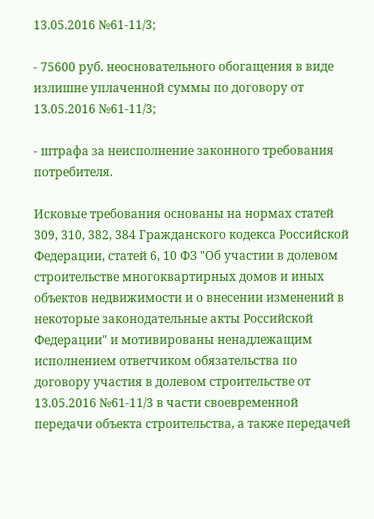13.05.2016 №61-11/3;

- 75600 руб. неосновательного обогащения в виде излишне уплаченной суммы по договору от 13.05.2016 №61-11/3;

- штрафа за неисполнение законного требования потребителя.

Исковые требования основаны на нормах статей 309, 310, 382, 384 Гражданского кодекса Российской Федерации, статей 6, 10 ФЗ "Об участии в долевом строительстве многоквартирных домов и иных объектов недвижимости и о внесении изменений в некоторые законодательные акты Российской Федерации" и мотивированы ненадлежащим исполнением ответчиком обязательства по договору участия в долевом строительстве от 13.05.2016 №61-11/3 в части своевременной передачи объекта строительства, а также передачей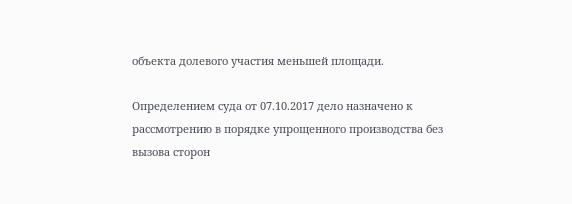объекта долевого участия меньшей площади.

Определением суда от 07.10.2017 дело назначено к рассмотрению в порядке упрощенного производства без вызова сторон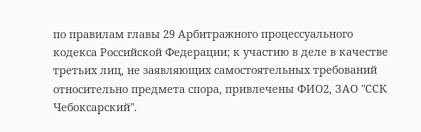по правилам главы 29 Арбитражного процессуального кодекса Российской Федерации; к участию в деле в качестве третьих лиц, не заявляющих самостоятельных требований относительно предмета спора, привлечены ФИО2, ЗАО "ССК Чебоксарский".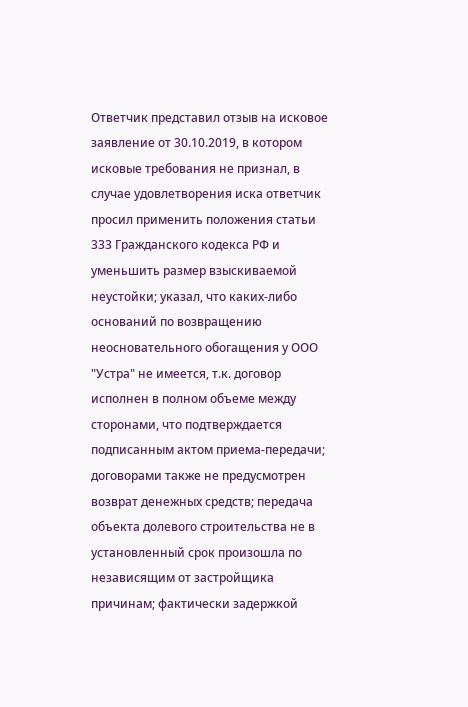Ответчик представил отзыв на исковое заявление от 30.10.2019, в котором исковые требования не признал, в случае удовлетворения иска ответчик просил применить положения статьи 333 Гражданского кодекса РФ и уменьшить размер взыскиваемой неустойки; указал, что каких-либо оснований по возвращению неосновательного обогащения у ООО "Устра" не имеется, т.к. договор исполнен в полном объеме между сторонами, что подтверждается подписанным актом приема-передачи; договорами также не предусмотрен возврат денежных средств; передача объекта долевого строительства не в установленный срок произошла по независящим от застройщика причинам; фактически задержкой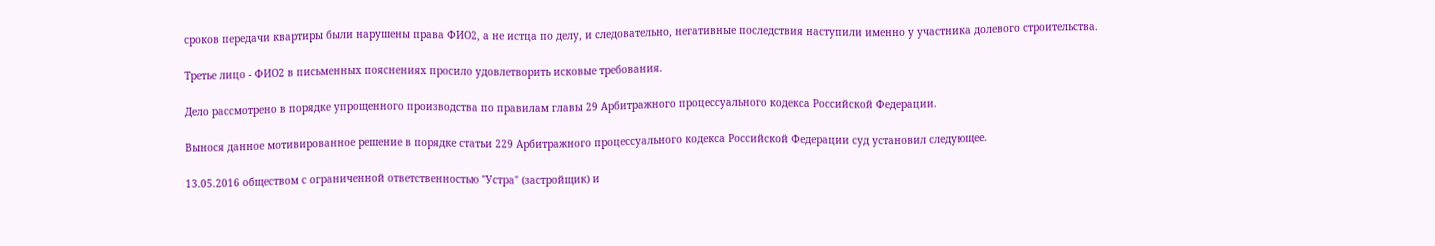сроков передачи квартиры были нарушены права ФИО2, а не истца по делу, и следовательно, негативные последствия наступили именно у участника долевого строительства.

Третье лицо - ФИО2 в письменных пояснениях просило удовлетворить исковые требования.

Дело рассмотрено в порядке упрощенного производства по правилам главы 29 Арбитражного процессуального кодекса Российской Федерации.

Вынося данное мотивированное решение в порядке статьи 229 Арбитражного процессуального кодекса Российской Федерации суд установил следующее.

13.05.2016 обществом с ограниченной ответственностью "Устра" (застройщик) и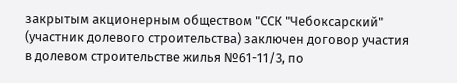закрытым акционерным обществом "ССК "Чебоксарский" (участник долевого строительства) заключен договор участия в долевом строительстве жилья №61-11/3, по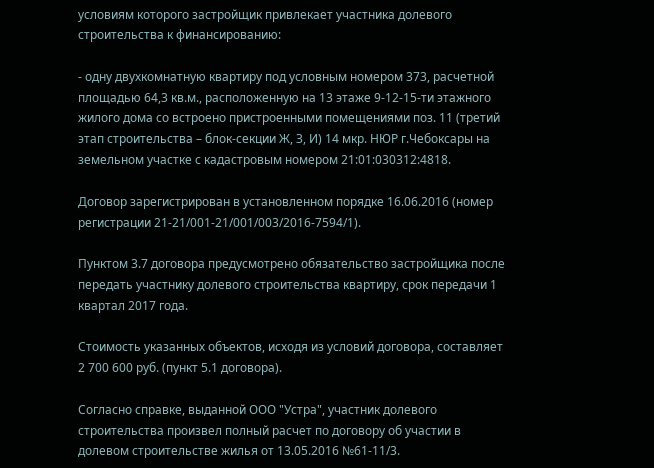условиям которого застройщик привлекает участника долевого строительства к финансированию:

- одну двухкомнатную квартиру под условным номером 373, расчетной площадью 64,3 кв.м., расположенную на 13 этаже 9-12-15-ти этажного жилого дома со встроено пристроенными помещениями поз. 11 (третий этап строительства – блок-секции Ж, З, И) 14 мкр. НЮР г.Чебоксары на земельном участке с кадастровым номером 21:01:030312:4818.

Договор зарегистрирован в установленном порядке 16.06.2016 (номер регистрации 21-21/001-21/001/003/2016-7594/1).

Пунктом 3.7 договора предусмотрено обязательство застройщика после передать участнику долевого строительства квартиру, срок передачи 1 квартал 2017 года.

Стоимость указанных объектов, исходя из условий договора, составляет 2 700 600 руб. (пункт 5.1 договора).

Согласно справке, выданной ООО "Устра", участник долевого строительства произвел полный расчет по договору об участии в долевом строительстве жилья от 13.05.2016 №61-11/3.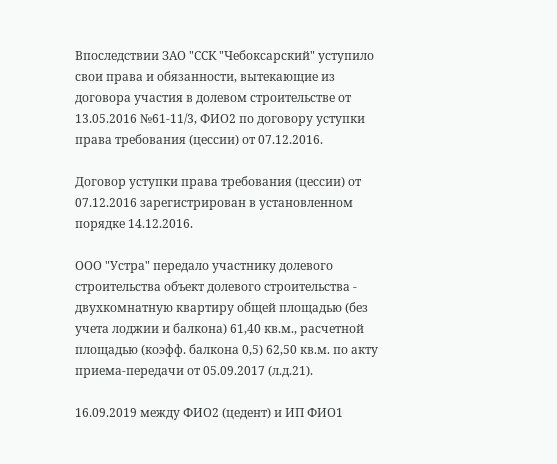Впоследствии ЗАО "ССК "Чебоксарский" уступило свои права и обязанности, вытекающие из договора участия в долевом строительстве от 13.05.2016 №61-11/3, ФИО2 по договору уступки права требования (цессии) от 07.12.2016.

Договор уступки права требования (цессии) от 07.12.2016 зарегистрирован в установленном порядке 14.12.2016.

ООО "Устра" передало участнику долевого строительства объект долевого строительства - двухкомнатную квартиру общей площадью (без учета лоджии и балкона) 61,40 кв.м., расчетной площадью (коэфф. балкона 0,5) 62,50 кв.м. по акту приема-передачи от 05.09.2017 (л.д.21).

16.09.2019 между ФИО2 (цедент) и ИП ФИО1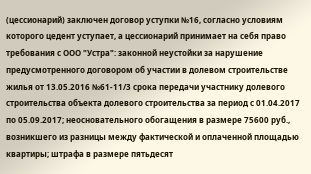(цессионарий) заключен договор уступки №16, согласно условиям которого цедент уступает, а цессионарий принимает на себя право требования с ООО "Устра": законной неустойки за нарушение предусмотренного договором об участии в долевом строительстве жилья от 13.05.2016 №61-11/3 срока передачи участнику долевого строительства объекта долевого строительства за период с 01.04.2017 по 05.09.2017; неосновательного обогащения в размере 75600 руб., возникшего из разницы между фактической и оплаченной площадью квартиры; штрафа в размере пятьдесят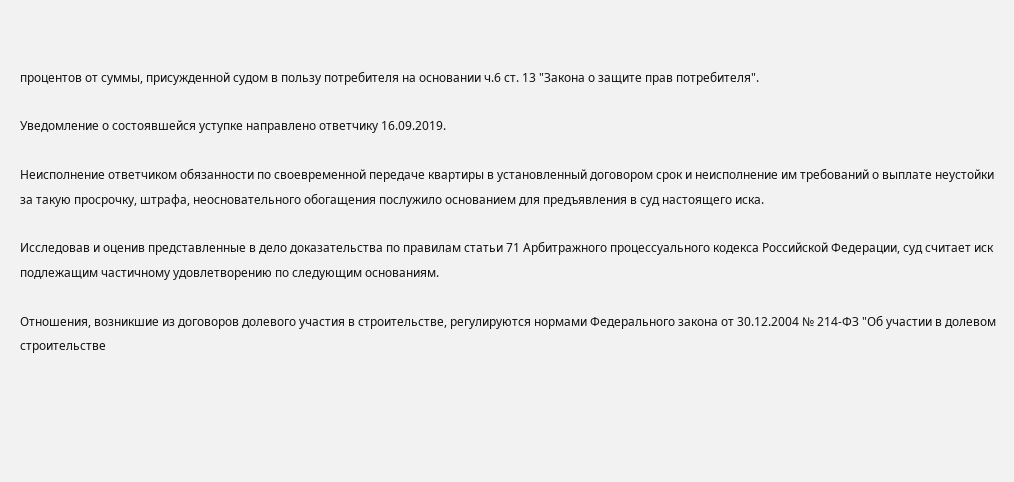процентов от суммы, присужденной судом в пользу потребителя на основании ч.6 ст. 13 "Закона о защите прав потребителя".

Уведомление о состоявшейся уступке направлено ответчику 16.09.2019.

Неисполнение ответчиком обязанности по своевременной передаче квартиры в установленный договором срок и неисполнение им требований о выплате неустойки за такую просрочку, штрафа, неосновательного обогащения послужило основанием для предъявления в суд настоящего иска.

Исследовав и оценив представленные в дело доказательства по правилам статьи 71 Арбитражного процессуального кодекса Российской Федерации, суд считает иск подлежащим частичному удовлетворению по следующим основаниям.

Отношения, возникшие из договоров долевого участия в строительстве, регулируются нормами Федерального закона от 30.12.2004 № 214-ФЗ "Об участии в долевом строительстве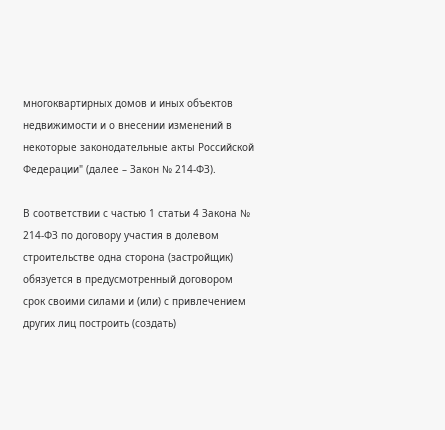многоквартирных домов и иных объектов недвижимости и о внесении изменений в некоторые законодательные акты Российской Федерации" (далее – Закон № 214-ФЗ).

В соответствии с частью 1 статьи 4 Закона № 214-ФЗ по договору участия в долевом строительстве одна сторона (застройщик) обязуется в предусмотренный договором срок своими силами и (или) с привлечением других лиц построить (создать)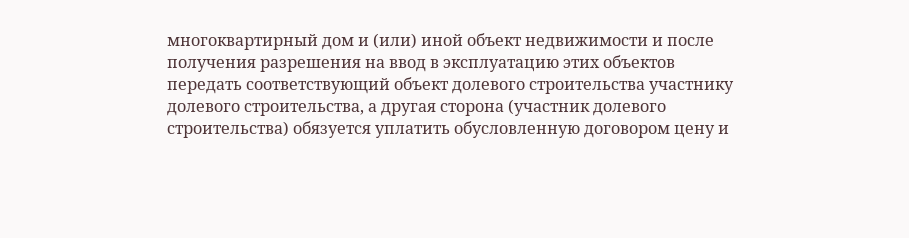многоквартирный дом и (или) иной объект недвижимости и после получения разрешения на ввод в эксплуатацию этих объектов передать соответствующий объект долевого строительства участнику долевого строительства, а другая сторона (участник долевого строительства) обязуется уплатить обусловленную договором цену и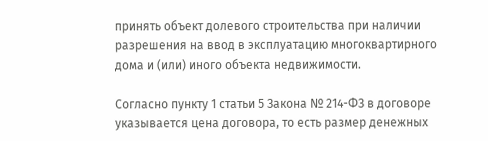принять объект долевого строительства при наличии разрешения на ввод в эксплуатацию многоквартирного дома и (или) иного объекта недвижимости.

Согласно пункту 1 статьи 5 Закона № 214-ФЗ в договоре указывается цена договора, то есть размер денежных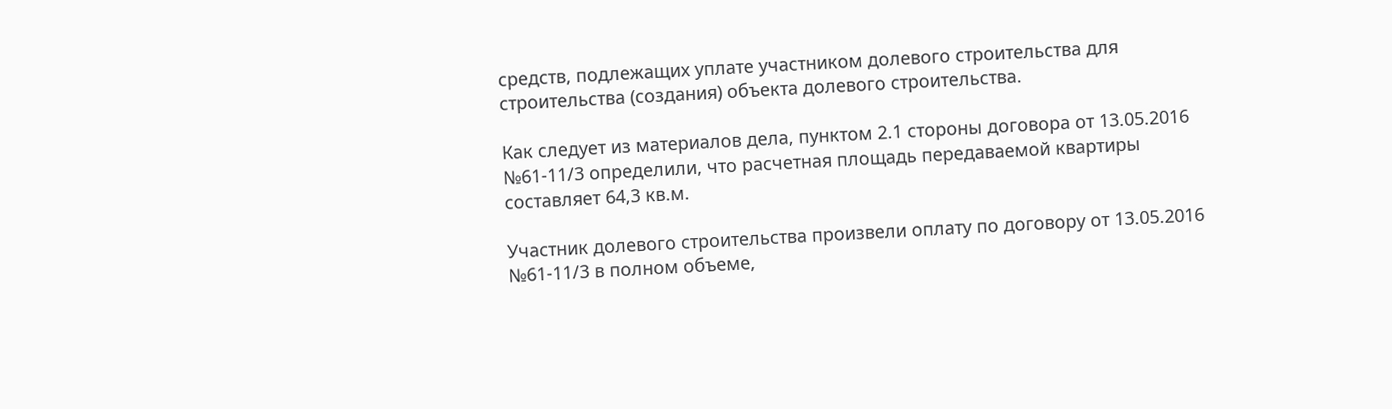средств, подлежащих уплате участником долевого строительства для строительства (создания) объекта долевого строительства.

Как следует из материалов дела, пунктом 2.1 стороны договора от 13.05.2016 №61-11/3 определили, что расчетная площадь передаваемой квартиры составляет 64,3 кв.м.

Участник долевого строительства произвели оплату по договору от 13.05.2016 №61-11/3 в полном объеме,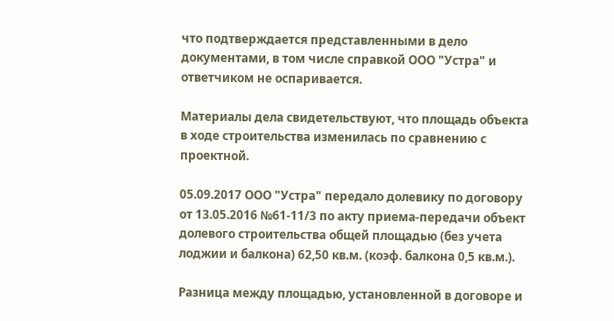что подтверждается представленными в дело документами, в том числе справкой ООО "Устра" и ответчиком не оспаривается.

Материалы дела свидетельствуют, что площадь объекта в ходе строительства изменилась по сравнению с проектной.

05.09.2017 ООО "Устра" передало долевику по договору от 13.05.2016 №61-11/3 по акту приема-передачи объект долевого строительства общей площадью (без учета лоджии и балкона) 62,50 кв.м. (коэф. балкона 0,5 кв.м.).

Разница между площадью, установленной в договоре и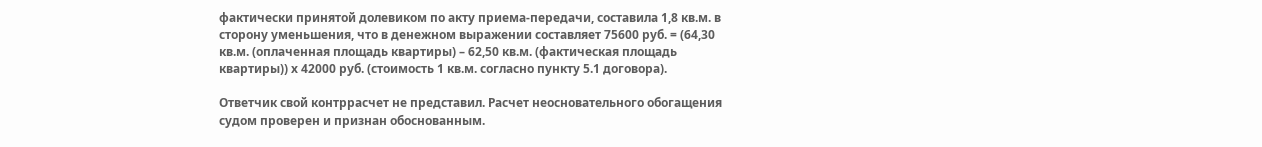фактически принятой долевиком по акту приема-передачи, составила 1,8 кв.м. в сторону уменьшения, что в денежном выражении составляет 75600 руб. = (64,30 кв.м. (оплаченная площадь квартиры) – 62,50 кв.м. (фактическая площадь квартиры)) х 42000 руб. (стоимость 1 кв.м. согласно пункту 5.1 договора).

Ответчик свой контррасчет не представил. Расчет неосновательного обогащения судом проверен и признан обоснованным.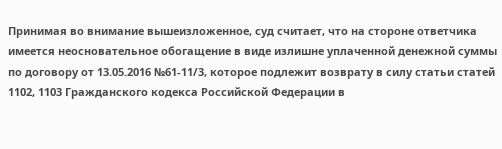Принимая во внимание вышеизложенное, суд считает, что на стороне ответчика имеется неосновательное обогащение в виде излишне уплаченной денежной суммы по договору от 13.05.2016 №61-11/3, которое подлежит возврату в силу статьи статей 1102, 1103 Гражданского кодекса Российской Федерации в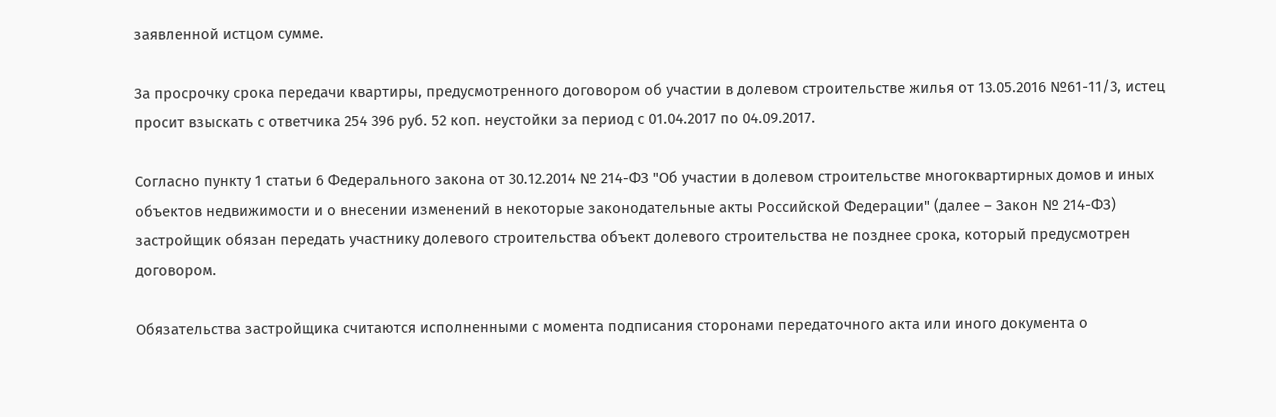заявленной истцом сумме.

За просрочку срока передачи квартиры, предусмотренного договором об участии в долевом строительстве жилья от 13.05.2016 №61-11/3, истец просит взыскать с ответчика 254 396 руб. 52 коп. неустойки за период с 01.04.2017 по 04.09.2017.

Согласно пункту 1 статьи 6 Федерального закона от 30.12.2014 № 214-ФЗ "Об участии в долевом строительстве многоквартирных домов и иных объектов недвижимости и о внесении изменений в некоторые законодательные акты Российской Федерации" (далее – Закон № 214-ФЗ) застройщик обязан передать участнику долевого строительства объект долевого строительства не позднее срока, который предусмотрен договором.

Обязательства застройщика считаются исполненными с момента подписания сторонами передаточного акта или иного документа о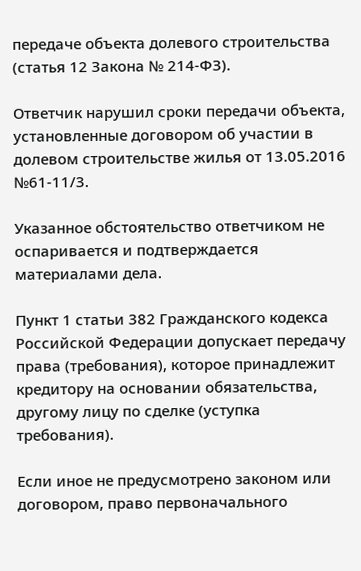передаче объекта долевого строительства (статья 12 Закона № 214-ФЗ).

Ответчик нарушил сроки передачи объекта, установленные договором об участии в долевом строительстве жилья от 13.05.2016 №61-11/3.

Указанное обстоятельство ответчиком не оспаривается и подтверждается материалами дела.

Пункт 1 статьи 382 Гражданского кодекса Российской Федерации допускает передачу права (требования), которое принадлежит кредитору на основании обязательства, другому лицу по сделке (уступка требования).

Если иное не предусмотрено законом или договором, право первоначального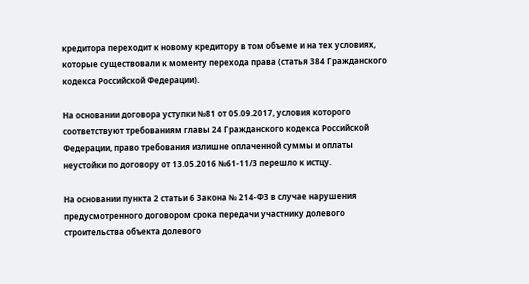кредитора переходит к новому кредитору в том объеме и на тех условиях, которые существовали к моменту перехода права (статья 384 Гражданского кодекса Российской Федерации).

На основании договора уступки №81 от 05.09.2017, условия которого соответствуют требованиям главы 24 Гражданского кодекса Российской Федерации, право требования излишне оплаченной суммы и оплаты неустойки по договору от 13.05.2016 №61-11/3 перешло к истцу.

На основании пункта 2 статьи 6 Закона № 214-ФЗ в случае нарушения предусмотренного договором срока передачи участнику долевого строительства объекта долевого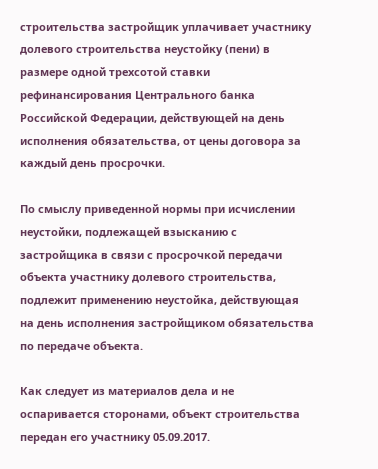строительства застройщик уплачивает участнику долевого строительства неустойку (пени) в размере одной трехсотой ставки рефинансирования Центрального банка Российской Федерации, действующей на день исполнения обязательства, от цены договора за каждый день просрочки.

По смыслу приведенной нормы при исчислении неустойки, подлежащей взысканию с застройщика в связи с просрочкой передачи объекта участнику долевого строительства, подлежит применению неустойка, действующая на день исполнения застройщиком обязательства по передаче объекта.

Как следует из материалов дела и не оспаривается сторонами, объект строительства передан его участнику 05.09.2017.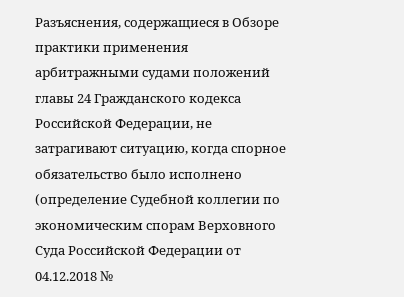Разъяснения, содержащиеся в Обзоре практики применения арбитражными судами положений главы 24 Гражданского кодекса Российской Федерации, не затрагивают ситуацию, когда спорное обязательство было исполнено (определение Судебной коллегии по экономическим спорам Верховного Суда Российской Федерации от 04.12.2018 №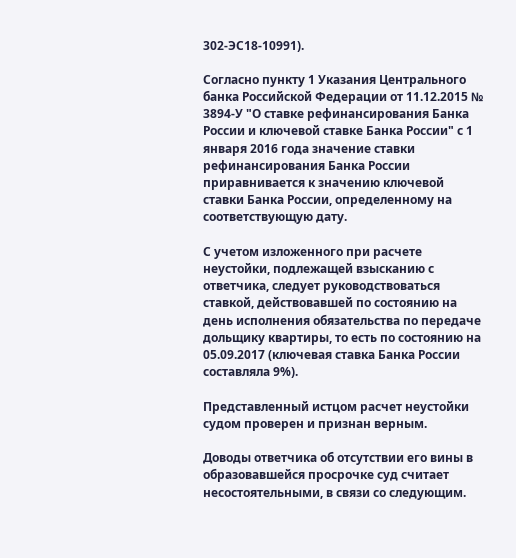302-ЭС18-10991).

Согласно пункту 1 Указания Центрального банка Российской Федерации от 11.12.2015 № 3894-У "О ставке рефинансирования Банка России и ключевой ставке Банка России" с 1 января 2016 года значение ставки рефинансирования Банка России приравнивается к значению ключевой ставки Банка России, определенному на соответствующую дату.

С учетом изложенного при расчете неустойки, подлежащей взысканию с ответчика, следует руководствоваться ставкой, действовавшей по состоянию на день исполнения обязательства по передаче дольщику квартиры, то есть по состоянию на 05.09.2017 (ключевая ставка Банка России составляла 9%).

Представленный истцом расчет неустойки судом проверен и признан верным.

Доводы ответчика об отсутствии его вины в образовавшейся просрочке суд считает несостоятельными, в связи со следующим.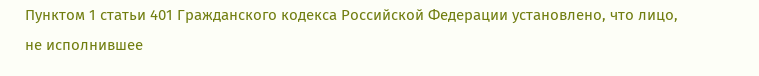Пунктом 1 статьи 401 Гражданского кодекса Российской Федерации установлено, что лицо, не исполнившее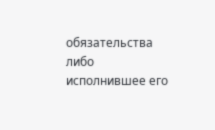обязательства либо исполнившее его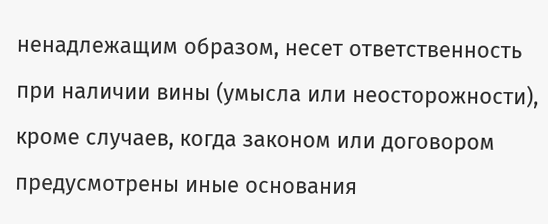ненадлежащим образом, несет ответственность при наличии вины (умысла или неосторожности), кроме случаев, когда законом или договором предусмотрены иные основания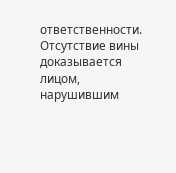ответственности. Отсутствие вины доказывается лицом, нарушившим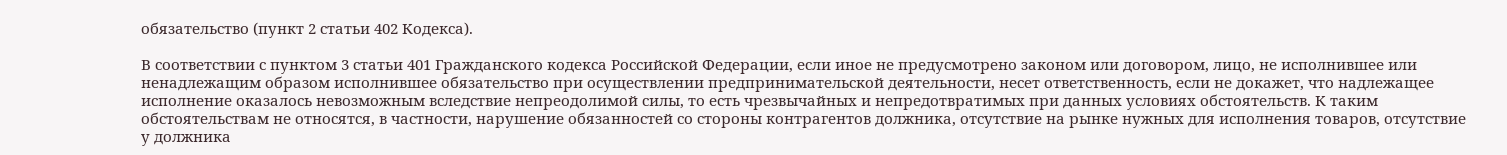обязательство (пункт 2 статьи 402 Кодекса).

В соответствии с пунктом 3 статьи 401 Гражданского кодекса Российской Федерации, если иное не предусмотрено законом или договором, лицо, не исполнившее или ненадлежащим образом исполнившее обязательство при осуществлении предпринимательской деятельности, несет ответственность, если не докажет, что надлежащее исполнение оказалось невозможным вследствие непреодолимой силы, то есть чрезвычайных и непредотвратимых при данных условиях обстоятельств. К таким обстоятельствам не относятся, в частности, нарушение обязанностей со стороны контрагентов должника, отсутствие на рынке нужных для исполнения товаров, отсутствие у должника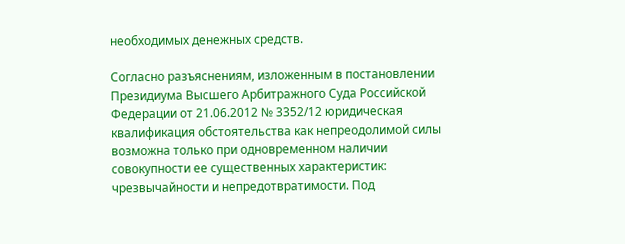необходимых денежных средств.

Согласно разъяснениям, изложенным в постановлении Президиума Высшего Арбитражного Суда Российской Федерации от 21.06.2012 № 3352/12 юридическая квалификация обстоятельства как непреодолимой силы возможна только при одновременном наличии совокупности ее существенных характеристик: чрезвычайности и непредотвратимости. Под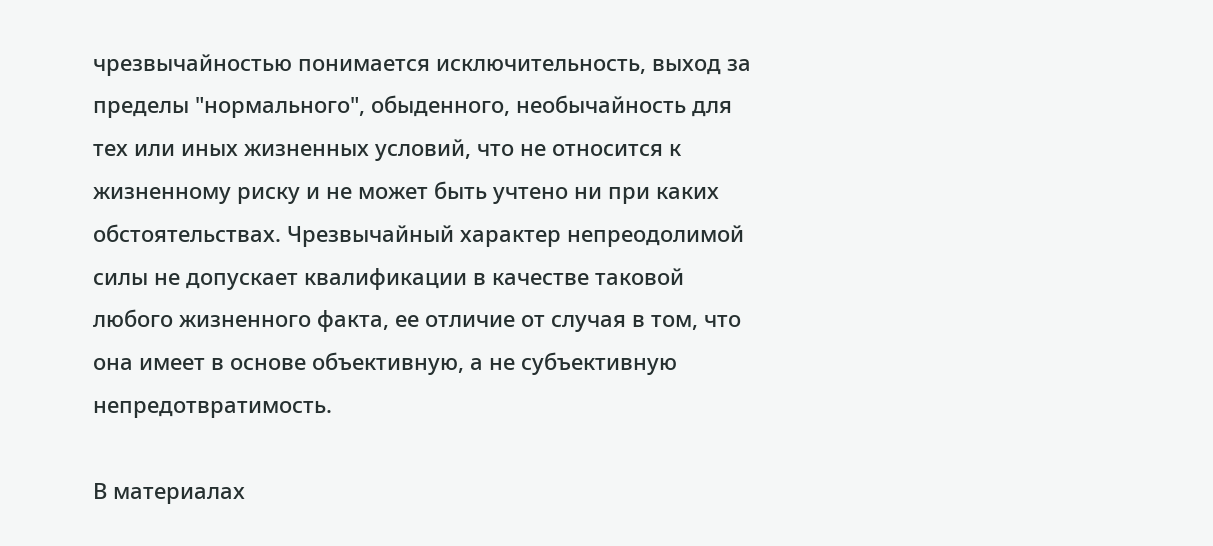чрезвычайностью понимается исключительность, выход за пределы "нормального", обыденного, необычайность для тех или иных жизненных условий, что не относится к жизненному риску и не может быть учтено ни при каких обстоятельствах. Чрезвычайный характер непреодолимой силы не допускает квалификации в качестве таковой любого жизненного факта, ее отличие от случая в том, что она имеет в основе объективную, а не субъективную непредотвратимость.

В материалах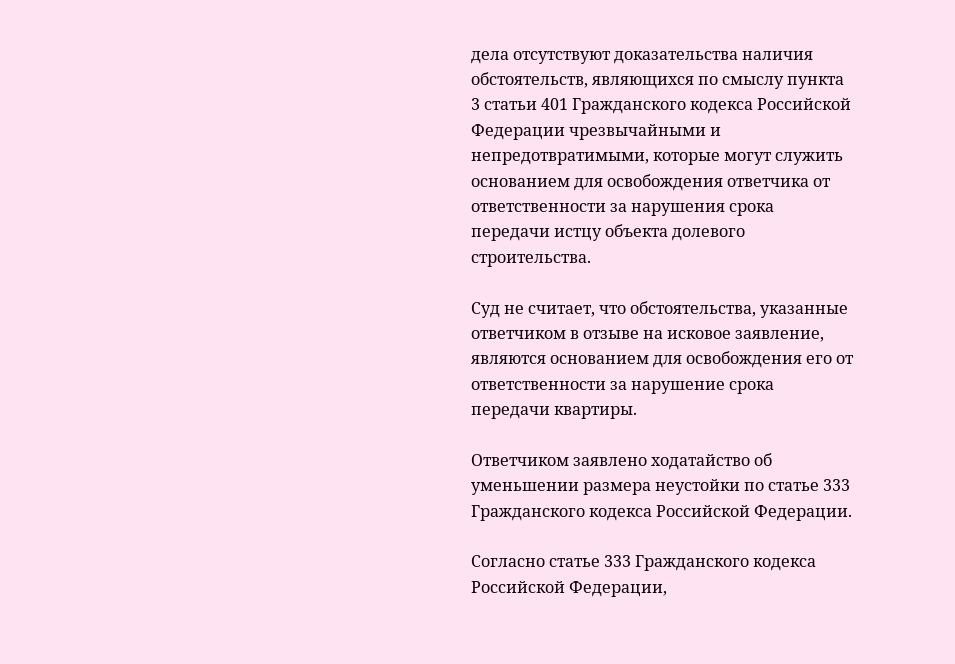дела отсутствуют доказательства наличия обстоятельств, являющихся по смыслу пункта 3 статьи 401 Гражданского кодекса Российской Федерации чрезвычайными и непредотвратимыми, которые могут служить основанием для освобождения ответчика от ответственности за нарушения срока передачи истцу объекта долевого строительства.

Суд не считает, что обстоятельства, указанные ответчиком в отзыве на исковое заявление, являются основанием для освобождения его от ответственности за нарушение срока передачи квартиры.

Ответчиком заявлено ходатайство об уменьшении размера неустойки по статье 333 Гражданского кодекса Российской Федерации.

Согласно статье 333 Гражданского кодекса Российской Федерации,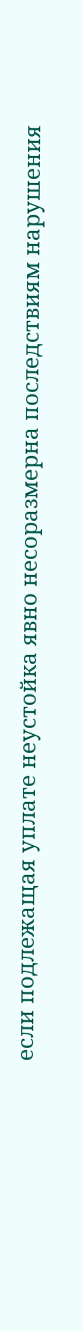если подлежащая уплате неустойка явно несоразмерна последствиям нарушения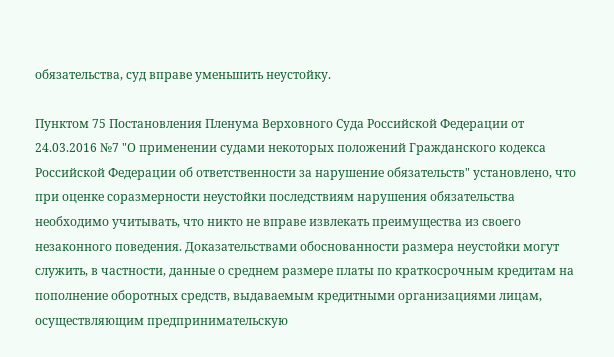обязательства, суд вправе уменьшить неустойку.

Пунктом 75 Постановления Пленума Верховного Суда Российской Федерации от 24.03.2016 №7 "О применении судами некоторых положений Гражданского кодекса Российской Федерации об ответственности за нарушение обязательств" установлено, что при оценке соразмерности неустойки последствиям нарушения обязательства необходимо учитывать, что никто не вправе извлекать преимущества из своего незаконного поведения. Доказательствами обоснованности размера неустойки могут служить, в частности, данные о среднем размере платы по краткосрочным кредитам на пополнение оборотных средств, выдаваемым кредитными организациями лицам, осуществляющим предпринимательскую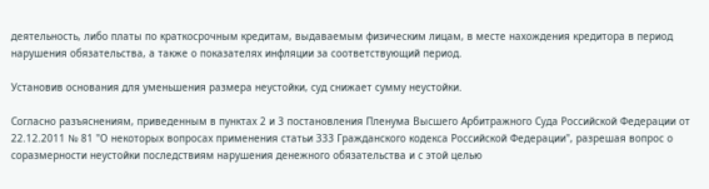деятельность, либо платы по краткосрочным кредитам, выдаваемым физическим лицам, в месте нахождения кредитора в период нарушения обязательства, а также о показателях инфляции за соответствующий период.

Установив основания для уменьшения размера неустойки, суд снижает сумму неустойки.

Согласно разъяснениям, приведенным в пунктах 2 и 3 постановления Пленума Высшего Арбитражного Суда Российской Федерации от 22.12.2011 № 81 "О некоторых вопросах применения статьи 333 Гражданского кодекса Российской Федерации", разрешая вопрос о соразмерности неустойки последствиям нарушения денежного обязательства и с этой целью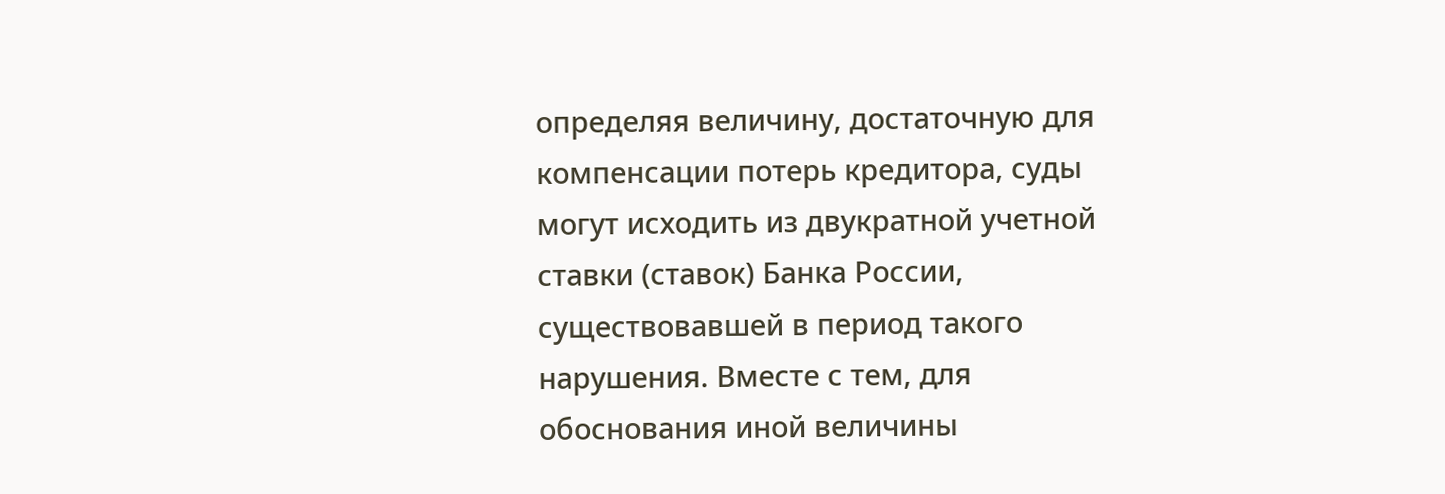определяя величину, достаточную для компенсации потерь кредитора, суды могут исходить из двукратной учетной ставки (ставок) Банка России, существовавшей в период такого нарушения. Вместе с тем, для обоснования иной величины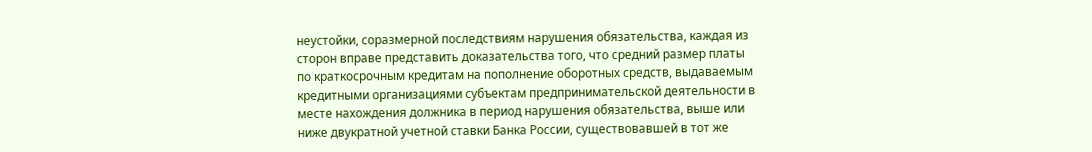неустойки, соразмерной последствиям нарушения обязательства, каждая из сторон вправе представить доказательства того, что средний размер платы по краткосрочным кредитам на пополнение оборотных средств, выдаваемым кредитными организациями субъектам предпринимательской деятельности в месте нахождения должника в период нарушения обязательства, выше или ниже двукратной учетной ставки Банка России, существовавшей в тот же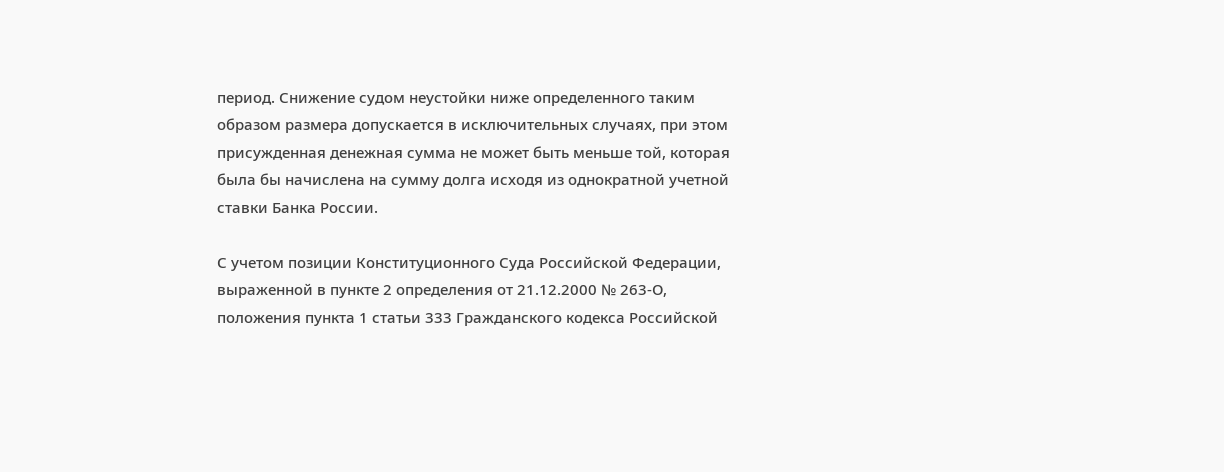период. Снижение судом неустойки ниже определенного таким образом размера допускается в исключительных случаях, при этом присужденная денежная сумма не может быть меньше той, которая была бы начислена на сумму долга исходя из однократной учетной ставки Банка России.

С учетом позиции Конституционного Суда Российской Федерации, выраженной в пункте 2 определения от 21.12.2000 № 263-О, положения пункта 1 статьи 333 Гражданского кодекса Российской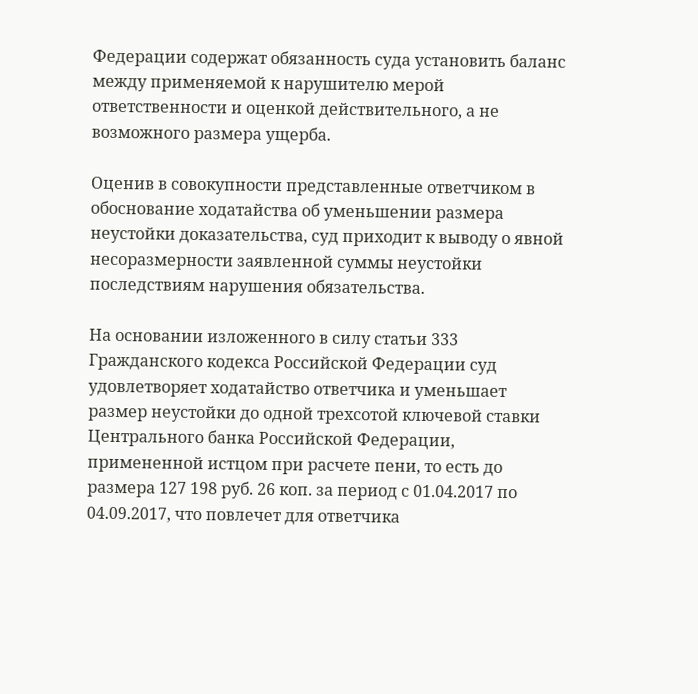Федерации содержат обязанность суда установить баланс между применяемой к нарушителю мерой ответственности и оценкой действительного, а не возможного размера ущерба.

Оценив в совокупности представленные ответчиком в обоснование ходатайства об уменьшении размера неустойки доказательства, суд приходит к выводу о явной несоразмерности заявленной суммы неустойки последствиям нарушения обязательства.

На основании изложенного в силу статьи 333 Гражданского кодекса Российской Федерации суд удовлетворяет ходатайство ответчика и уменьшает размер неустойки до одной трехсотой ключевой ставки Центрального банка Российской Федерации, примененной истцом при расчете пени, то есть до размера 127 198 руб. 26 коп. за период с 01.04.2017 по 04.09.2017, что повлечет для ответчика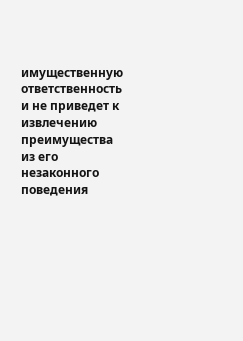имущественную ответственность и не приведет к извлечению преимущества из его незаконного поведения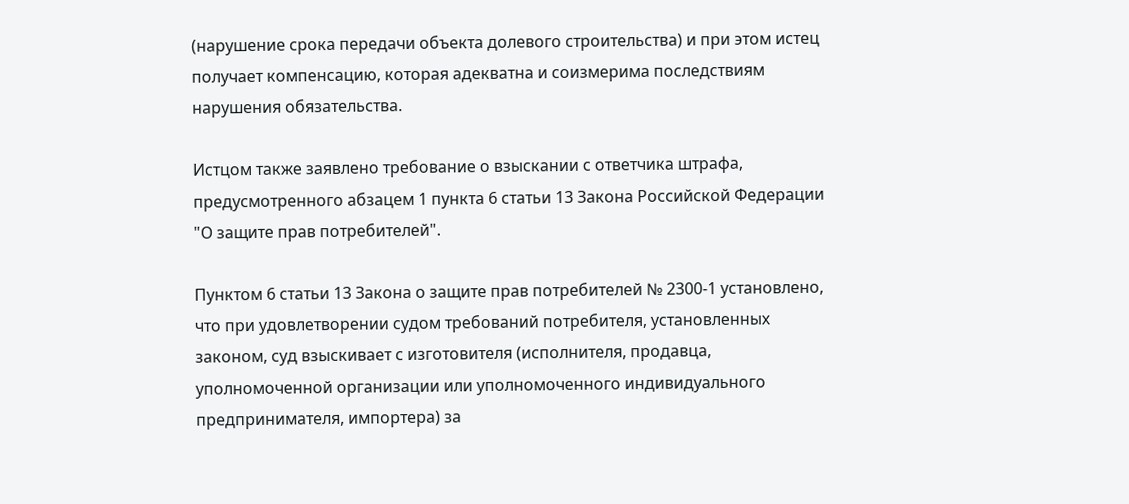(нарушение срока передачи объекта долевого строительства) и при этом истец получает компенсацию, которая адекватна и соизмерима последствиям нарушения обязательства.

Истцом также заявлено требование о взыскании с ответчика штрафа, предусмотренного абзацем 1 пункта 6 статьи 13 Закона Российской Федерации "О защите прав потребителей".

Пунктом 6 статьи 13 Закона о защите прав потребителей № 2300-1 установлено, что при удовлетворении судом требований потребителя, установленных законом, суд взыскивает с изготовителя (исполнителя, продавца, уполномоченной организации или уполномоченного индивидуального предпринимателя, импортера) за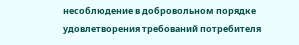несоблюдение в добровольном порядке удовлетворения требований потребителя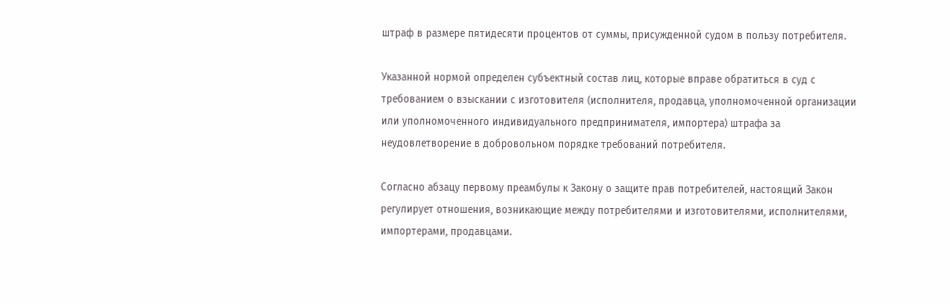штраф в размере пятидесяти процентов от суммы, присужденной судом в пользу потребителя.

Указанной нормой определен субъектный состав лиц, которые вправе обратиться в суд с требованием о взыскании с изготовителя (исполнителя, продавца, уполномоченной организации или уполномоченного индивидуального предпринимателя, импортера) штрафа за неудовлетворение в добровольном порядке требований потребителя.

Согласно абзацу первому преамбулы к Закону о защите прав потребителей, настоящий Закон регулирует отношения, возникающие между потребителями и изготовителями, исполнителями, импортерами, продавцами.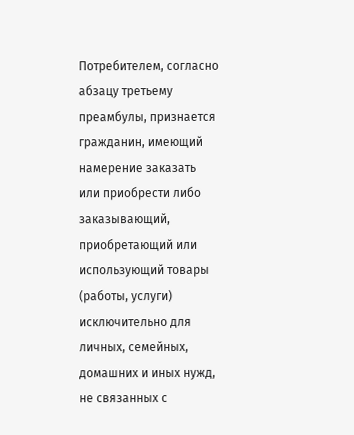Потребителем, согласно абзацу третьему преамбулы, признается гражданин, имеющий намерение заказать или приобрести либо заказывающий, приобретающий или использующий товары (работы, услуги) исключительно для личных, семейных, домашних и иных нужд, не связанных с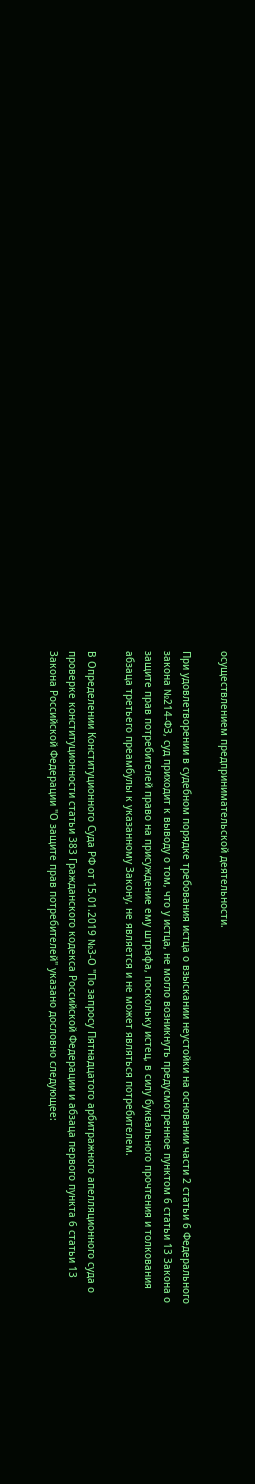осуществлением предпринимательской деятельности.

При удовлетворении в судебном порядке требования истца о взыскании неустойки на основании части 2 статьи 6 Федерального закона №214-ФЗ, суд приходит к выводу о том, что у истца, не могло возникнуть предусмотренное пунктом 6 статьи 13 Закона о защите прав потребителей право на присуждение ему штрафа, поскольку истец, в силу буквального прочтения и толкования абзаца третьего преамбулы к указанному Закону, не является и не может являться потребителем.

В Определении Конституционного Суда РФ от 15.01.2019 №3-О "По запросу Пятнадцатого арбитражного апелляционного суда о проверке конституционности статьи 383 Гражданского кодекса Российской Федерации и абзаца первого пункта 6 статьи 13 Закона Российской Федерации "О защите прав потребителей" указано дословно следующее: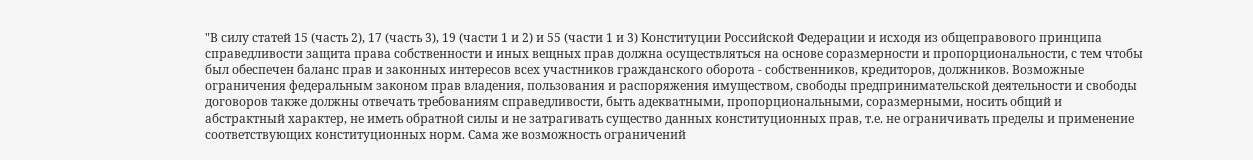"В силу статей 15 (часть 2), 17 (часть 3), 19 (части 1 и 2) и 55 (части 1 и 3) Конституции Российской Федерации и исходя из общеправового принципа справедливости защита права собственности и иных вещных прав должна осуществляться на основе соразмерности и пропорциональности, с тем чтобы был обеспечен баланс прав и законных интересов всех участников гражданского оборота - собственников, кредиторов, должников. Возможные ограничения федеральным законом прав владения, пользования и распоряжения имуществом, свободы предпринимательской деятельности и свободы договоров также должны отвечать требованиям справедливости, быть адекватными, пропорциональными, соразмерными, носить общий и абстрактный характер, не иметь обратной силы и не затрагивать существо данных конституционных прав, т.е. не ограничивать пределы и применение соответствующих конституционных норм. Сама же возможность ограничений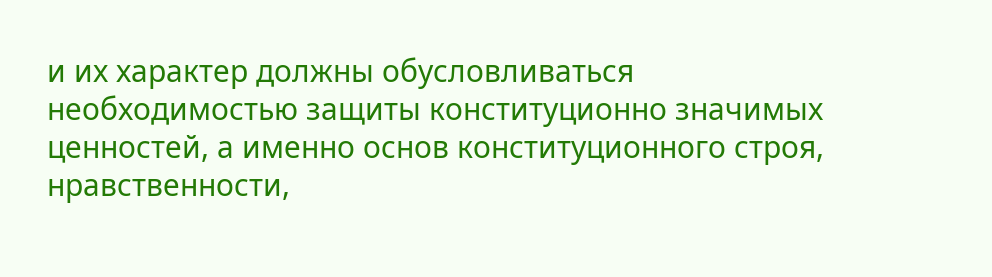и их характер должны обусловливаться необходимостью защиты конституционно значимых ценностей, а именно основ конституционного строя, нравственности,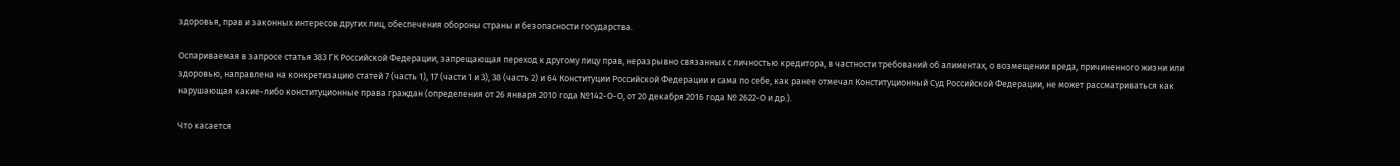здоровья, прав и законных интересов других лиц, обеспечения обороны страны и безопасности государства.

Оспариваемая в запросе статья 383 ГК Российской Федерации, запрещающая переход к другому лицу прав, неразрывно связанных с личностью кредитора, в частности требований об алиментах, о возмещении вреда, причиненного жизни или здоровью, направлена на конкретизацию статей 7 (часть 1), 17 (части 1 и 3), 38 (часть 2) и 64 Конституции Российской Федерации и сама по себе, как ранее отмечал Конституционный Суд Российской Федерации, не может рассматриваться как нарушающая какие-либо конституционные права граждан (определения от 26 января 2010 года №142-О-О, от 20 декабря 2016 года № 2622-О и др.).

Что касается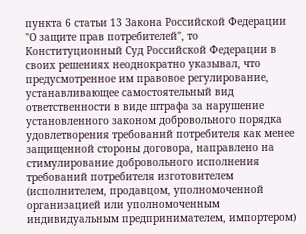пункта 6 статьи 13 Закона Российской Федерации "О защите прав потребителей", то Конституционный Суд Российской Федерации в своих решениях неоднократно указывал, что предусмотренное им правовое регулирование, устанавливающее самостоятельный вид ответственности в виде штрафа за нарушение установленного законом добровольного порядка удовлетворения требований потребителя как менее защищенной стороны договора, направлено на стимулирование добровольного исполнения требований потребителя изготовителем (исполнителем, продавцом, уполномоченной организацией или уполномоченным индивидуальным предпринимателем, импортером)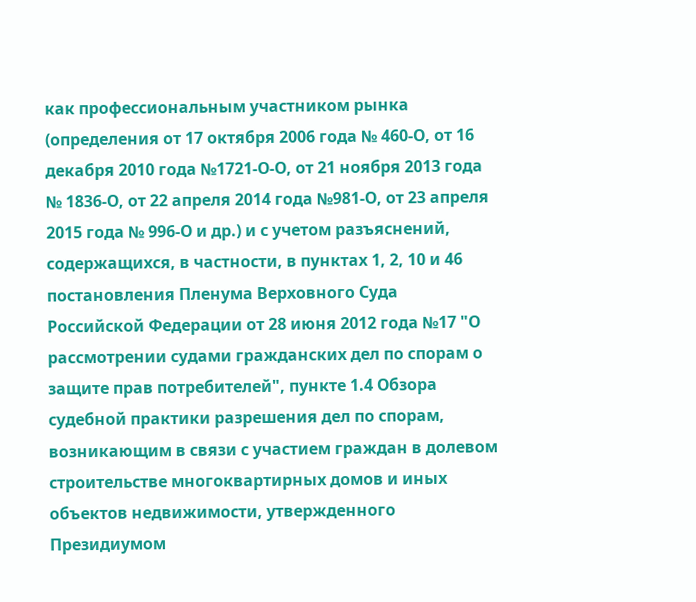как профессиональным участником рынка (определения от 17 октября 2006 года № 460-О, от 16 декабря 2010 года №1721-О-О, от 21 ноября 2013 года № 1836-О, от 22 апреля 2014 года №981-О, от 23 апреля 2015 года № 996-О и др.) и с учетом разъяснений, содержащихся, в частности, в пунктах 1, 2, 10 и 46 постановления Пленума Верховного Суда Российской Федерации от 28 июня 2012 года №17 "О рассмотрении судами гражданских дел по спорам о защите прав потребителей", пункте 1.4 Обзора судебной практики разрешения дел по спорам, возникающим в связи с участием граждан в долевом строительстве многоквартирных домов и иных объектов недвижимости, утвержденного Президиумом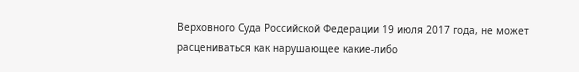Верховного Суда Российской Федерации 19 июля 2017 года, не может расцениваться как нарушающее какие-либо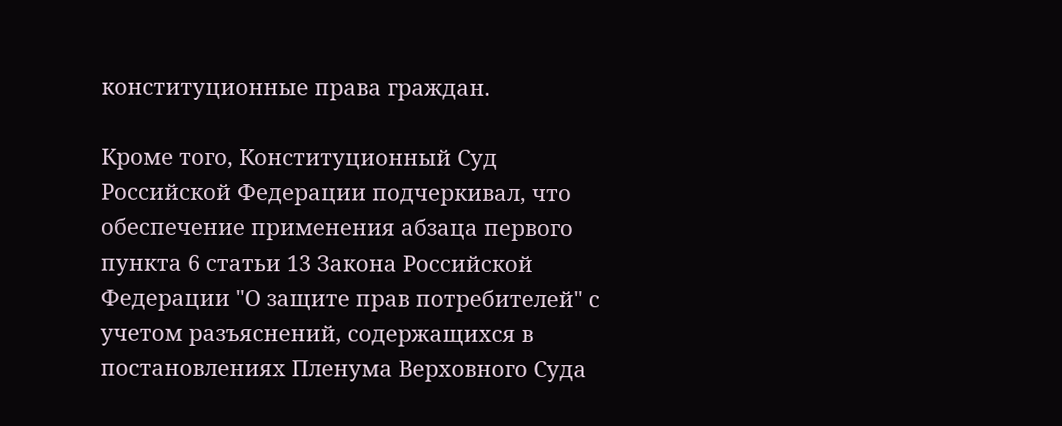конституционные права граждан.

Кроме того, Конституционный Суд Российской Федерации подчеркивал, что обеспечение применения абзаца первого пункта 6 статьи 13 Закона Российской Федерации "О защите прав потребителей" с учетом разъяснений, содержащихся в постановлениях Пленума Верховного Суда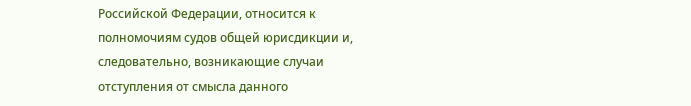Российской Федерации, относится к полномочиям судов общей юрисдикции и, следовательно, возникающие случаи отступления от смысла данного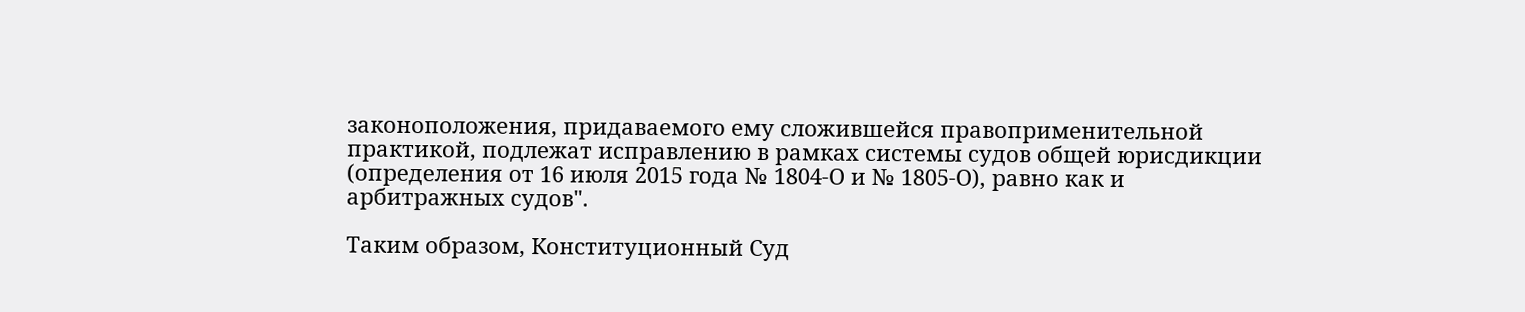законоположения, придаваемого ему сложившейся правоприменительной практикой, подлежат исправлению в рамках системы судов общей юрисдикции (определения от 16 июля 2015 года № 1804-О и № 1805-О), равно как и арбитражных судов".

Таким образом, Конституционный Суд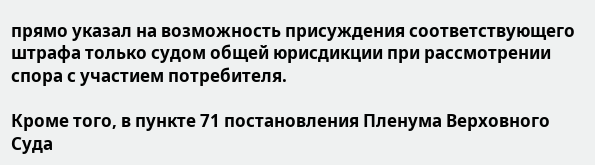прямо указал на возможность присуждения соответствующего штрафа только судом общей юрисдикции при рассмотрении спора с участием потребителя.

Кроме того, в пункте 71 постановления Пленума Верховного Суда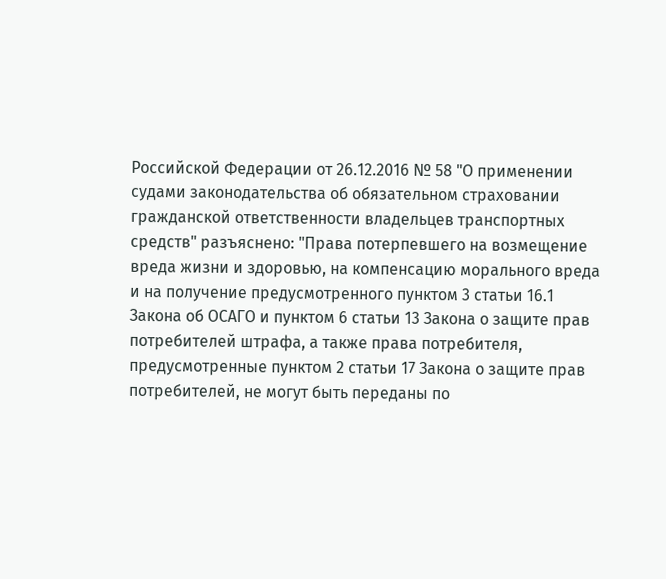Российской Федерации от 26.12.2016 № 58 "О применении судами законодательства об обязательном страховании гражданской ответственности владельцев транспортных средств" разъяснено: "Права потерпевшего на возмещение вреда жизни и здоровью, на компенсацию морального вреда и на получение предусмотренного пунктом 3 статьи 16.1 Закона об ОСАГО и пунктом 6 статьи 13 Закона о защите прав потребителей штрафа, а также права потребителя, предусмотренные пунктом 2 статьи 17 Закона о защите прав потребителей, не могут быть переданы по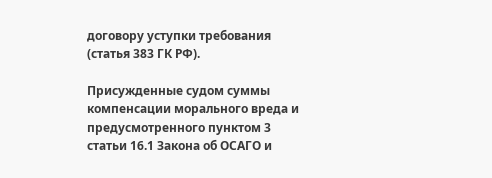договору уступки требования (статья 383 ГК РФ).

Присужденные судом суммы компенсации морального вреда и предусмотренного пунктом 3 статьи 16.1 Закона об ОСАГО и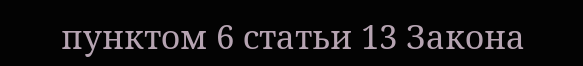пунктом 6 статьи 13 Закона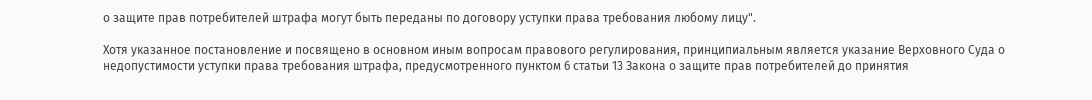о защите прав потребителей штрафа могут быть переданы по договору уступки права требования любому лицу".

Хотя указанное постановление и посвящено в основном иным вопросам правового регулирования, принципиальным является указание Верховного Суда о недопустимости уступки права требования штрафа, предусмотренного пунктом 6 статьи 13 Закона о защите прав потребителей до принятия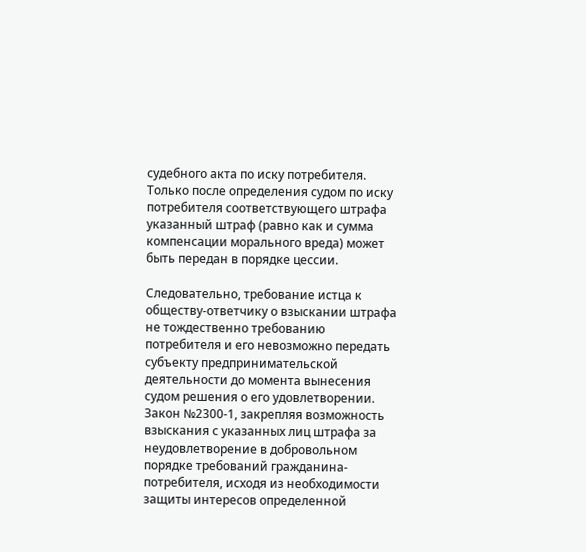судебного акта по иску потребителя. Только после определения судом по иску потребителя соответствующего штрафа указанный штраф (равно как и сумма компенсации морального вреда) может быть передан в порядке цессии.

Следовательно, требование истца к обществу-ответчику о взыскании штрафа не тождественно требованию потребителя и его невозможно передать субъекту предпринимательской деятельности до момента вынесения судом решения о его удовлетворении. Закон №2300-1, закрепляя возможность взыскания с указанных лиц штрафа за неудовлетворение в добровольном порядке требований гражданина-потребителя, исходя из необходимости защиты интересов определенной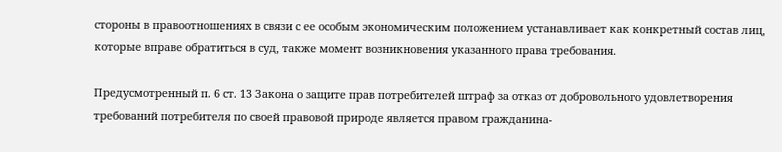стороны в правоотношениях в связи с ее особым экономическим положением устанавливает как конкретный состав лиц, которые вправе обратиться в суд, также момент возникновения указанного права требования.

Предусмотренный п. 6 ст. 13 Закона о защите прав потребителей штраф за отказ от добровольного удовлетворения требований потребителя по своей правовой природе является правом гражданина-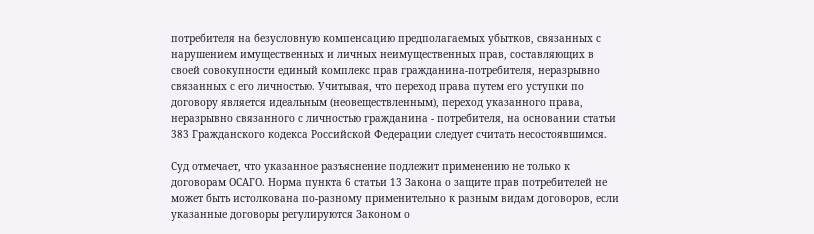потребителя на безусловную компенсацию предполагаемых убытков, связанных с нарушением имущественных и личных неимущественных прав, составляющих в своей совокупности единый комплекс прав гражданина-потребителя, неразрывно связанных с его личностью. Учитывая, что переход права путем его уступки по договору является идеальным (неовеществленным), переход указанного права, неразрывно связанного с личностью гражданина - потребителя, на основании статьи 383 Гражданского кодекса Российской Федерации следует считать несостоявшимся.

Суд отмечает, что указанное разъяснение подлежит применению не только к договорам ОСАГО. Норма пункта 6 статьи 13 Закона о защите прав потребителей не может быть истолкована по-разному применительно к разным видам договоров, если указанные договоры регулируются Законом о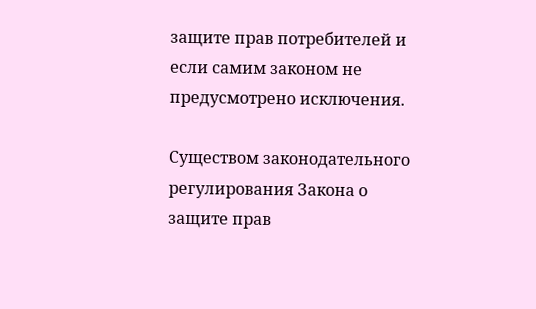защите прав потребителей и если самим законом не предусмотрено исключения.

Существом законодательного регулирования Закона о защите прав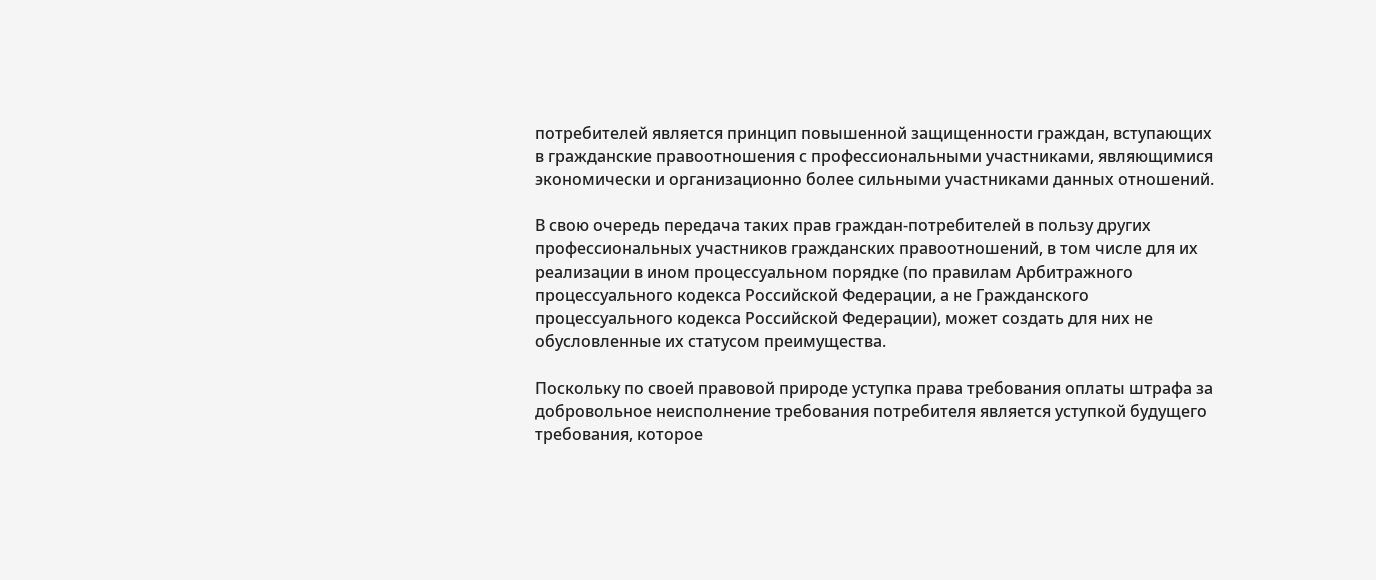потребителей является принцип повышенной защищенности граждан, вступающих в гражданские правоотношения с профессиональными участниками, являющимися экономически и организационно более сильными участниками данных отношений.

В свою очередь передача таких прав граждан-потребителей в пользу других профессиональных участников гражданских правоотношений, в том числе для их реализации в ином процессуальном порядке (по правилам Арбитражного процессуального кодекса Российской Федерации, а не Гражданского процессуального кодекса Российской Федерации), может создать для них не обусловленные их статусом преимущества.

Поскольку по своей правовой природе уступка права требования оплаты штрафа за добровольное неисполнение требования потребителя является уступкой будущего требования, которое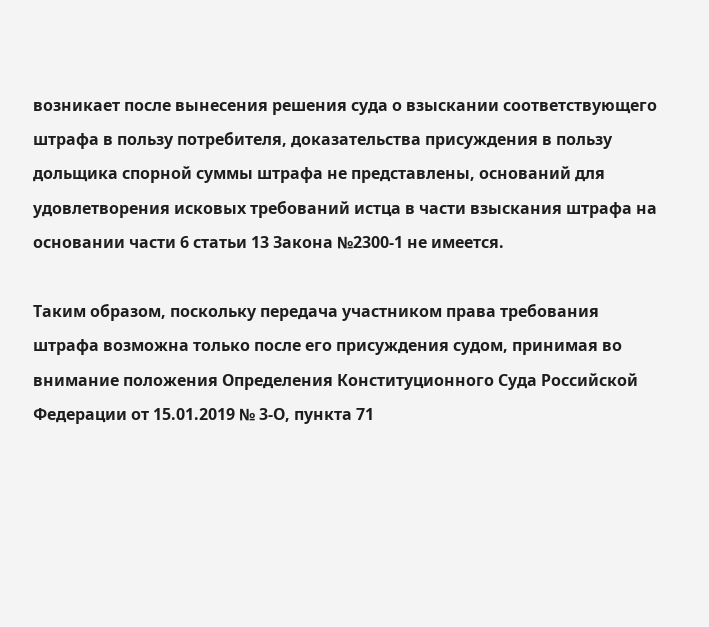возникает после вынесения решения суда о взыскании соответствующего штрафа в пользу потребителя, доказательства присуждения в пользу дольщика спорной суммы штрафа не представлены, оснований для удовлетворения исковых требований истца в части взыскания штрафа на основании части 6 статьи 13 Закона №2300-1 не имеется.

Таким образом, поскольку передача участником права требования штрафа возможна только после его присуждения судом, принимая во внимание положения Определения Конституционного Суда Российской Федерации от 15.01.2019 № 3-О, пункта 71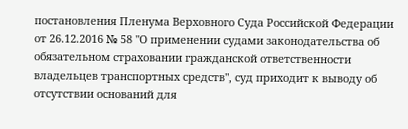постановления Пленума Верховного Суда Российской Федерации от 26.12.2016 № 58 "О применении судами законодательства об обязательном страховании гражданской ответственности владельцев транспортных средств", суд приходит к выводу об отсутствии оснований для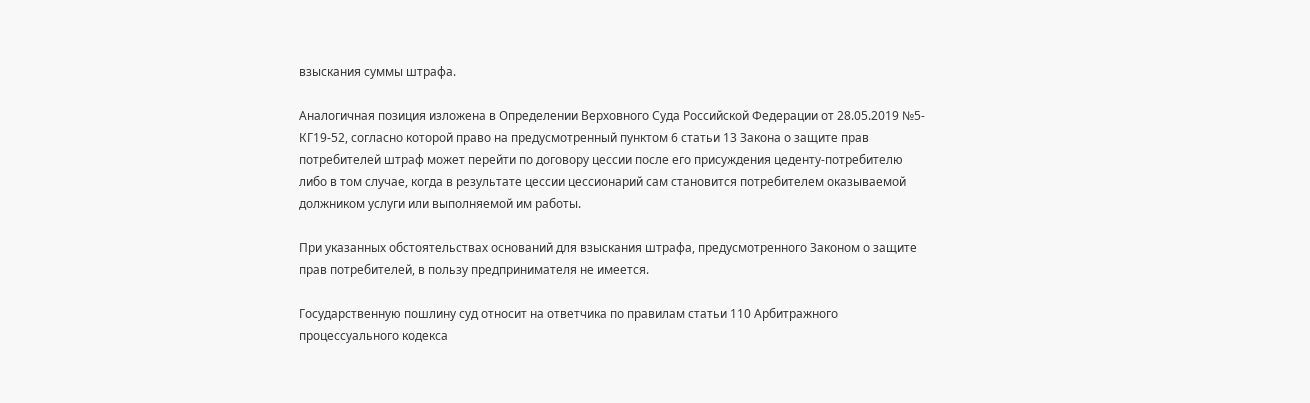взыскания суммы штрафа.

Аналогичная позиция изложена в Определении Верховного Суда Российской Федерации от 28.05.2019 №5-КГ19-52, согласно которой право на предусмотренный пунктом 6 статьи 13 Закона о защите прав потребителей штраф может перейти по договору цессии после его присуждения цеденту-потребителю либо в том случае, когда в результате цессии цессионарий сам становится потребителем оказываемой должником услуги или выполняемой им работы.

При указанных обстоятельствах оснований для взыскания штрафа, предусмотренного Законом о защите прав потребителей, в пользу предпринимателя не имеется.

Государственную пошлину суд относит на ответчика по правилам статьи 110 Арбитражного процессуального кодекса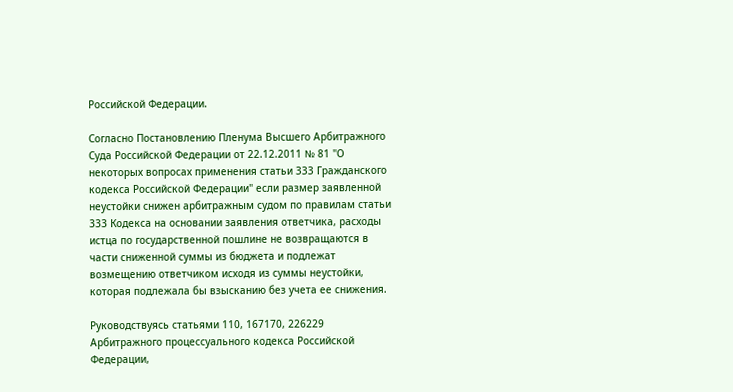Российской Федерации.

Согласно Постановлению Пленума Высшего Арбитражного Суда Российской Федерации от 22.12.2011 № 81 "О некоторых вопросах применения статьи 333 Гражданского кодекса Российской Федерации" если размер заявленной неустойки снижен арбитражным судом по правилам статьи 333 Кодекса на основании заявления ответчика, расходы истца по государственной пошлине не возвращаются в части сниженной суммы из бюджета и подлежат возмещению ответчиком исходя из суммы неустойки, которая подлежала бы взысканию без учета ее снижения.

Руководствуясь статьями 110, 167170, 226229 Арбитражного процессуального кодекса Российской Федерации,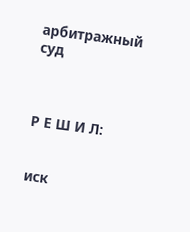арбитражный суд



Р Е Ш И Л:


иск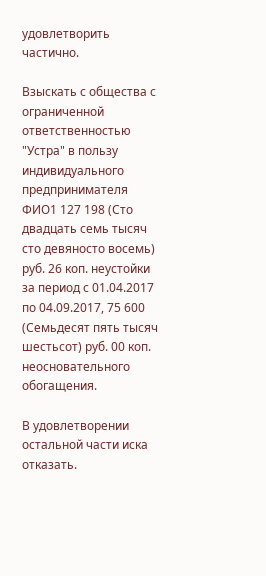удовлетворить частично.

Взыскать с общества с ограниченной ответственностью "Устра" в пользу индивидуального предпринимателя ФИО1 127 198 (Сто двадцать семь тысяч сто девяносто восемь) руб. 26 коп. неустойки за период с 01.04.2017 по 04.09.2017, 75 600 (Семьдесят пять тысяч шестьсот) руб. 00 коп. неосновательного обогащения.

В удовлетворении остальной части иска отказать.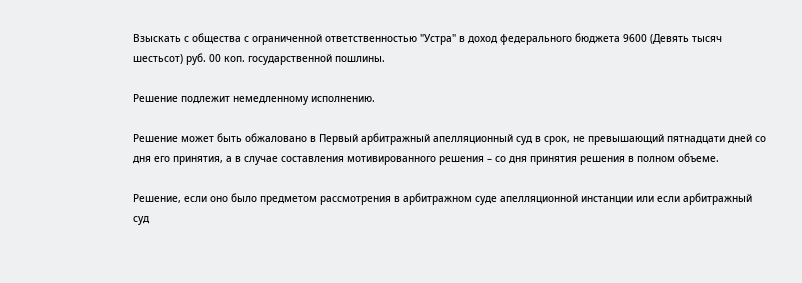Взыскать с общества с ограниченной ответственностью "Устра" в доход федерального бюджета 9600 (Девять тысяч шестьсот) руб. 00 коп. государственной пошлины.

Решение подлежит немедленному исполнению.

Решение может быть обжаловано в Первый арбитражный апелляционный суд в срок, не превышающий пятнадцати дней со дня его принятия, а в случае составления мотивированного решения – со дня принятия решения в полном объеме.

Решение, если оно было предметом рассмотрения в арбитражном суде апелляционной инстанции или если арбитражный суд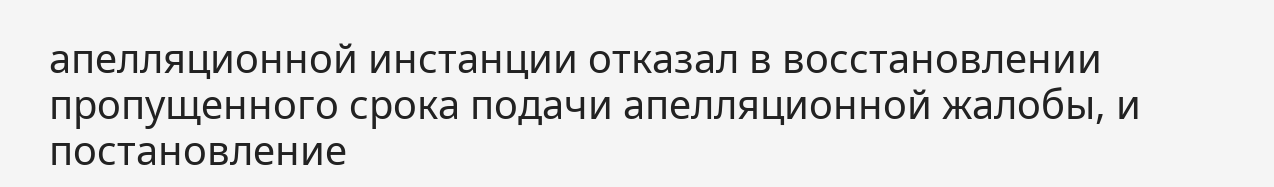апелляционной инстанции отказал в восстановлении пропущенного срока подачи апелляционной жалобы, и постановление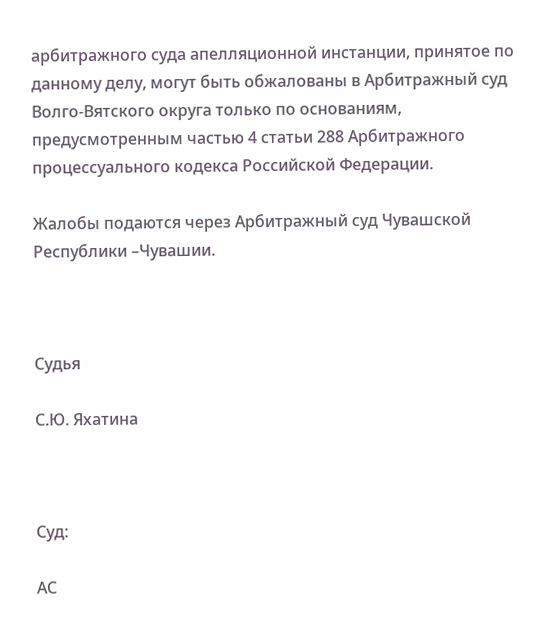арбитражного суда апелляционной инстанции, принятое по данному делу, могут быть обжалованы в Арбитражный суд Волго-Вятского округа только по основаниям, предусмотренным частью 4 статьи 288 Арбитражного процессуального кодекса Российской Федерации.

Жалобы подаются через Арбитражный суд Чувашской Республики –Чувашии.



Судья

С.Ю. Яхатина



Суд:

АС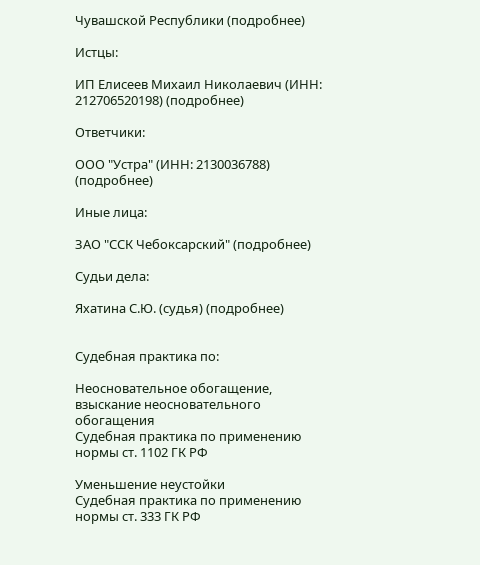Чувашской Республики (подробнее)

Истцы:

ИП Елисеев Михаил Николаевич (ИНН: 212706520198) (подробнее)

Ответчики:

ООО "Устра" (ИНН: 2130036788) (подробнее)

Иные лица:

ЗАО "ССК Чебоксарский" (подробнее)

Судьи дела:

Яхатина С.Ю. (судья) (подробнее)


Судебная практика по:

Неосновательное обогащение, взыскание неосновательного обогащения
Судебная практика по применению нормы ст. 1102 ГК РФ

Уменьшение неустойки
Судебная практика по применению нормы ст. 333 ГК РФ